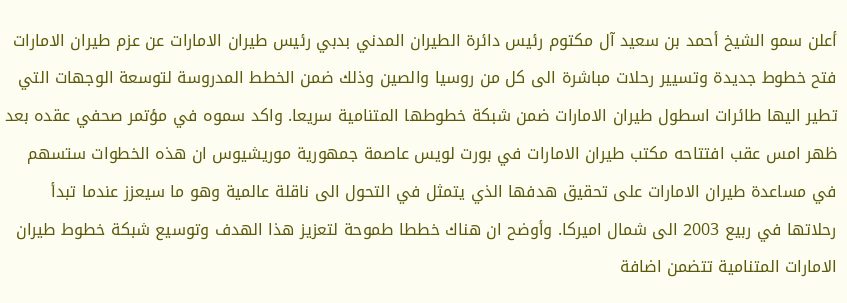أعلن سمو الشيخ أحمد بن سعيد آل مكتوم رئيس دائرة الطيران المدني بدبي رئيس طيران الامارات عن عزم طيران الامارات فتح خطوط جديدة وتسيير رحلات مباشرة الى كل من روسيا والصين وذلك ضمن الخطط المدروسة لتوسعة الوجهات التي تطير اليها طائرات اسطول طيران الامارات ضمن شبكة خطوطها المتنامية سريعا. واكد سموه في مؤتمر صحفي عقده بعد ظهر امس عقب افتتاحه مكتب طيران الامارات في بورت لويس عاصمة جمهورية موريشيوس ان هذه الخطوات ستسهم في مساعدة طيران الامارات على تحقيق هدفها الذي يتمثل في التحول الى ناقلة عالمية وهو ما سيعزز عندما تبدأ رحلاتها في ربيع 2003 الى شمال اميركا. وأوضح ان هناك خططا طموحة لتعزيز هذا الهدف وتوسيع شبكة خطوط طيران الامارات المتنامية تتضمن اضافة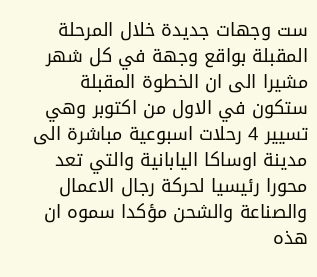ست وجهات جديدة خلال المرحلة المقبلة بواقع وجهة في كل شهر مشيرا الى ان الخطوة المقبلة ستكون في الاول من اكتوبر وهي تسيير 4 رحلات اسبوعية مباشرة الى مدينة اوساكا اليابانية والتي تعد محورا رئيسيا لحركة رجال الاعمال والصناعة والشحن مؤكدا سموه ان هذه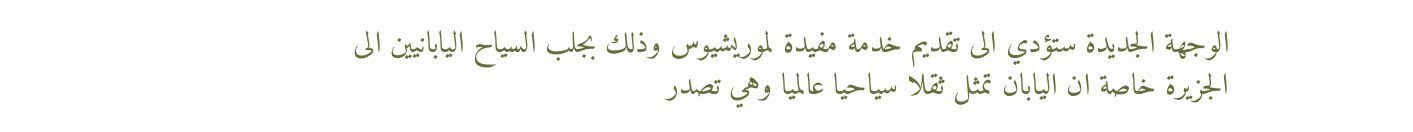الوجهة الجديدة ستؤدي الى تقديم خدمة مفيدة لموريشيوس وذلك بجلب السياح اليابانيين الى الجزيرة خاصة ان اليابان تمثل ثقلا سياحيا عالميا وهي تصدر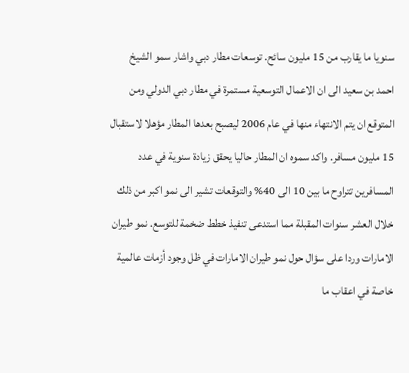سنويا ما يقارب من 15 مليون سائح. توسعات مطار دبي واشار سمو الشيخ احمد بن سعيد الى ان الاعمال التوسعية مستمرة في مطار دبي الدولي ومن المتوقع ان يتم الانتهاء منها في عام 2006 ليصبح بعدها المطار مؤهلا لاستقبال 15 مليون مسافر. واكد سموه ان المطار حاليا يحقق زيادة سنوية في عدد المسافرين تتراوح ما بين 10 الى 40% والتوقعات تشير الى نمو اكبر من ذلك خلال العشر سنوات المقبلة مما استدعى تنفيذ خطط ضخمة للتوسع. نمو طيران الامارات وردا على سؤال حول نمو طيران الامارات في ظل وجود أزمات عالمية خاصة في اعقاب ما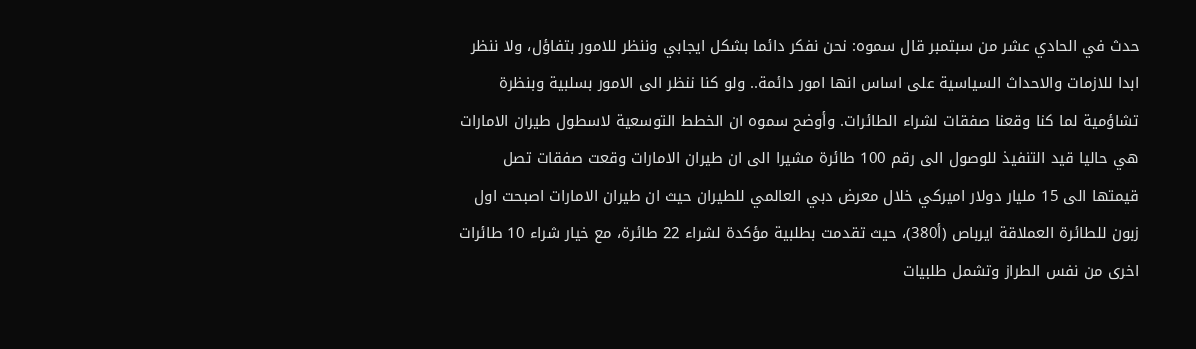حدث في الحادي عشر من سبتمبر قال سموه: نحن نفكر دائما بشكل ايجابي وننظر للامور بتفاؤل، ولا ننظر ابدا للازمات والاحداث السياسية على اساس انها امور دائمة.. ولو كنا ننظر الى الامور بسلبية وبنظرة تشاؤمية لما كنا وقعنا صفقات لشراء الطائرات. وأوضح سموه ان الخطط التوسعية لاسطول طيران الامارات هي حاليا قيد التنفيذ للوصول الى رقم 100 طائرة مشيرا الى ان طيران الامارات وقعت صفقات تصل قيمتها الى 15 مليار دولار اميركي خلال معرض دبي العالمي للطيران حيث ان طيران الامارات اصبحت اول زبون للطائرة العملاقة ايرباص (أ380)، حيث تقدمت بطلبية مؤكدة لشراء 22 طائرة، مع خيار شراء 10 طائرات اخرى من نفس الطراز وتشمل طلبيات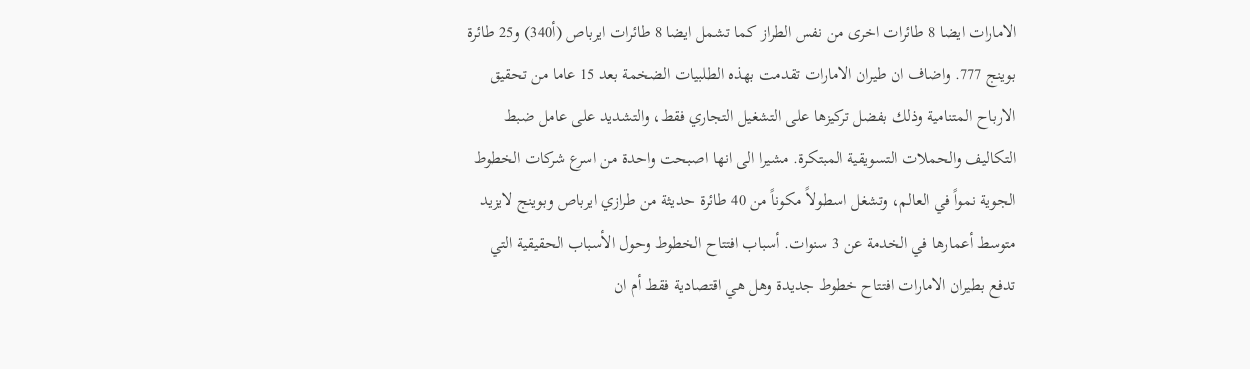الامارات ايضا 8 طائرات اخرى من نفس الطراز كما تشمل ايضا 8 طائرات ايرباص (أ340) و25 طائرة بوينج 777. واضاف ان طيران الامارات تقدمت بهذه الطلبيات الضخمة بعد 15 عاما من تحقيق الارباح المتنامية وذلك بفضل تركيزها على التشغيل التجاري فقط، والتشديد على عامل ضبط التكاليف والحملات التسويقية المبتكرة. مشيرا الى انها اصبحت واحدة من اسرع شركات الخطوط الجوية نمواً في العالم، وتشغل اسطولاً مكوناً من 40 طائرة حديثة من طرازي ايرباص وبوينج لايزيد متوسط أعمارها في الخدمة عن 3 سنوات. أسباب افتتاح الخطوط وحول الأسباب الحقيقية التي تدفع بطيران الامارات افتتاح خطوط جديدة وهل هي اقتصادية فقط أم ان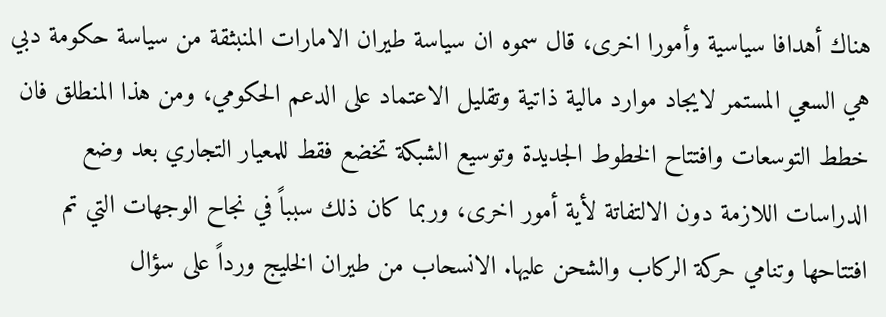هناك أهدافا سياسية وأمورا اخرى، قال سموه ان سياسة طيران الامارات المنبثقة من سياسة حكومة دبي هي السعي المستمر لايجاد موارد مالية ذاتية وتقليل الاعتماد على الدعم الحكومي، ومن هذا المنطلق فان خطط التوسعات وافتتاح الخطوط الجديدة وتوسيع الشبكة تخضع فقط للمعيار التجاري بعد وضع الدراسات اللازمة دون الالتفاتة لأية أمور اخرى، وربما كان ذلك سبباً في نجاح الوجهات التي تم افتتاحها وتنامي حركة الركاب والشحن عليها. الانسحاب من طيران الخليج ورداً على سؤال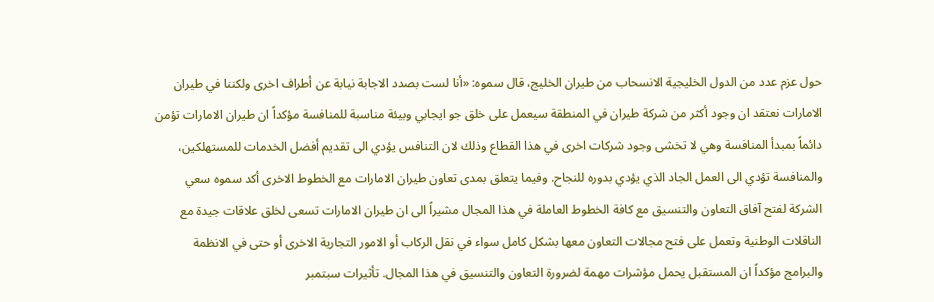حول عزم عدد من الدول الخليجية الانسحاب من طيران الخليج، قال سموه: «أنا لست بصدد الاجابة نيابة عن أطراف اخرى ولكننا في طيران الامارات نعتقد ان وجود أكثر من شركة طيران في المنطقة سيعمل على خلق جو ايجابي وبيئة مناسبة للمنافسة مؤكداً ان طيران الامارات تؤمن دائماً بمبدأ المنافسة وهي لا تخشى وجود شركات اخرى في هذا القطاع وذلك لان التنافس يؤدي الى تقديم أفضل الخدمات للمستهلكين، والمنافسة تؤدي الى العمل الجاد الذي يؤدي بدوره للنجاح. وفيما يتعلق بمدى تعاون طيران الامارات مع الخطوط الاخرى أكد سموه سعي الشركة لفتح آفاق التعاون والتنسيق مع كافة الخطوط العاملة في هذا المجال مشيراً الى ان طيران الامارات تسعى لخلق علاقات جيدة مع الناقلات الوطنية وتعمل على فتح مجالات التعاون معها بشكل كامل سواء في نقل الركاب أو الامور التجارية الاخرى أو حتى في الانظمة والبرامج مؤكداً ان المستقبل يحمل مؤشرات مهمة لضرورة التعاون والتنسيق في هذا المجال. تأثيرات سبتمبر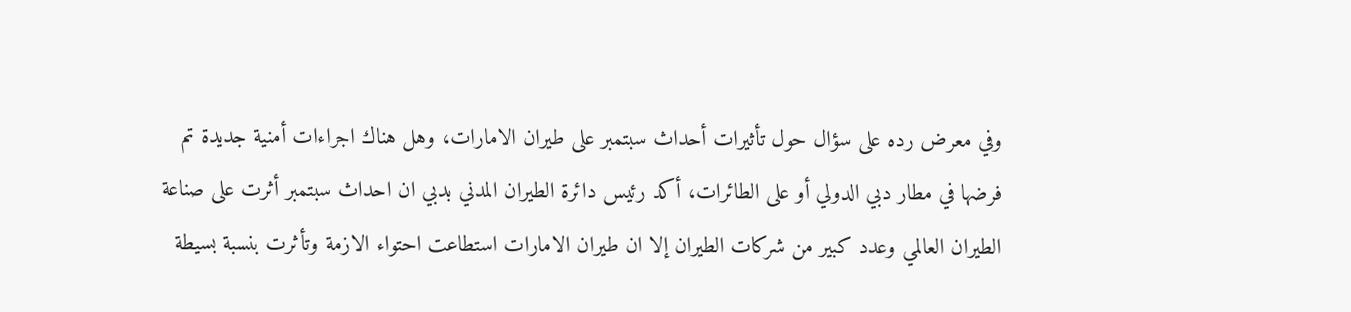وفي معرض رده على سؤال حول تأثيرات أحداث سبتمبر على طيران الامارات، وهل هناك اجراءات أمنية جديدة تم فرضها في مطار دبي الدولي أو على الطائرات، أكد رئيس دائرة الطيران المدني بدبي ان احداث سبتمبر أثرت على صناعة الطيران العالمي وعدد كبير من شركات الطيران إلا ان طيران الامارات استطاعت احتواء الازمة وتأثرت بنسبة بسيطة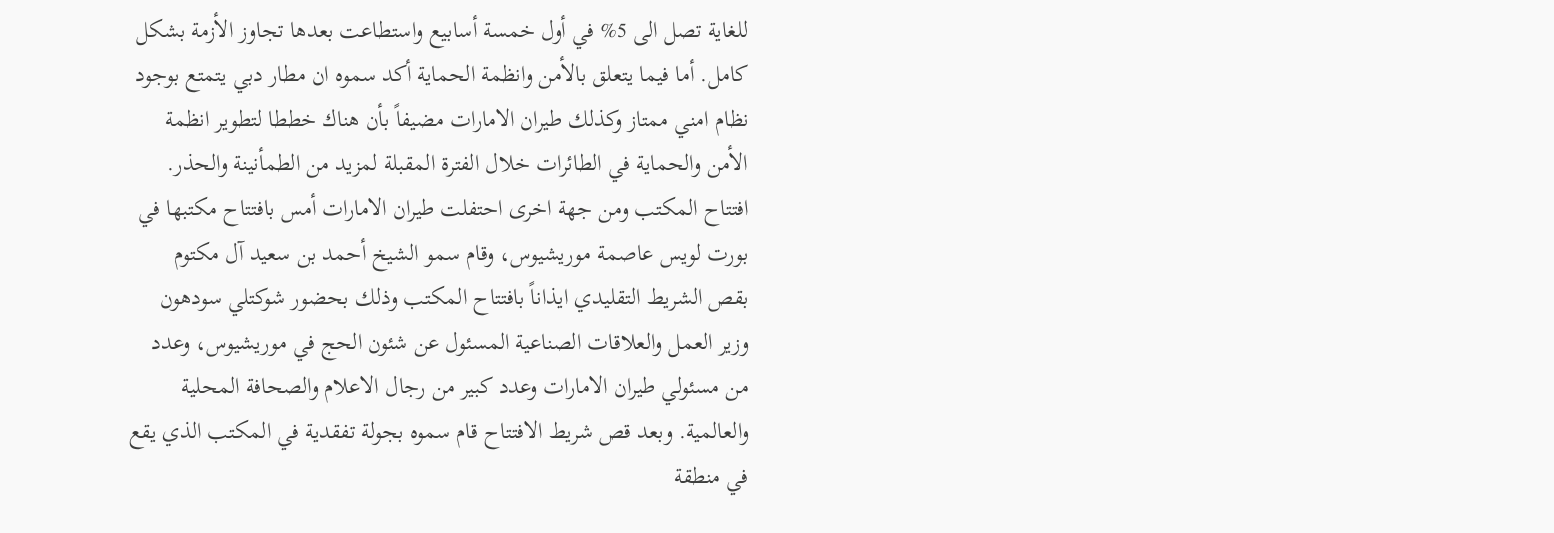للغاية تصل الى 5% في أول خمسة أسابيع واستطاعت بعدها تجاوز الأزمة بشكل كامل. أما فيما يتعلق بالأمن وانظمة الحماية أكد سموه ان مطار دبي يتمتع بوجود نظام امني ممتاز وكذلك طيران الامارات مضيفاً بأن هناك خططا لتطوير انظمة الأمن والحماية في الطائرات خلال الفترة المقبلة لمزيد من الطمأنينة والحذر. افتتاح المكتب ومن جهة اخرى احتفلت طيران الامارات أمس بافتتاح مكتبها في بورت لويس عاصمة موريشيوس، وقام سمو الشيخ أحمد بن سعيد آل مكتوم بقص الشريط التقليدي ايذاناً بافتتاح المكتب وذلك بحضور شوكتلي سودهون وزير العمل والعلاقات الصناعية المسئول عن شئون الحج في موريشيوس، وعدد من مسئولي طيران الامارات وعدد كبير من رجال الاعلام والصحافة المحلية والعالمية. وبعد قص شريط الافتتاح قام سموه بجولة تفقدية في المكتب الذي يقع في منطقة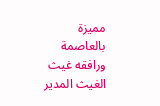مميزة بالعاصمة ورافقه غيث الغيث المدير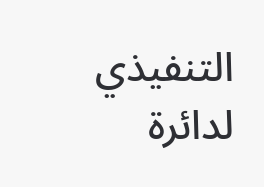التنفيذي لدائرة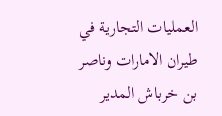العمليات التجارية في طيران الامارات وناصر بن خرباش المدير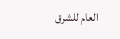العام للشرق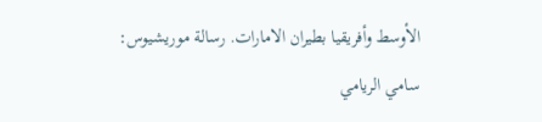الأوسط وأفريقيا بطيران الامارات. رسالة موريشيوس: سامي الريامي